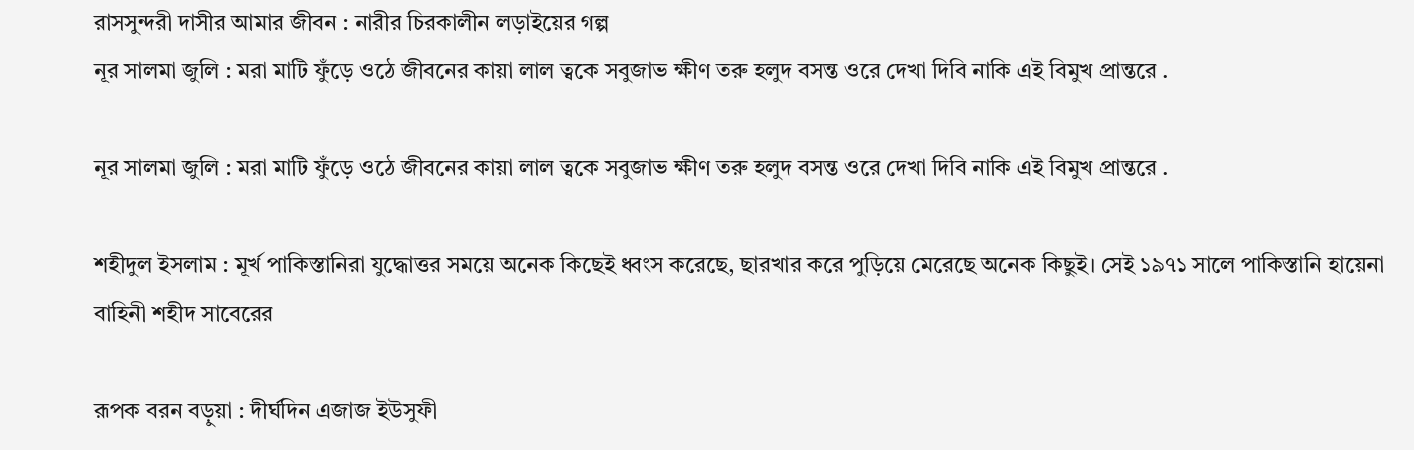রাসসুন্দরী দাসীর আমার জীবন : নারীর চিরকালীন লড়াইয়ের গল্প
নূর সালমা জুলি : মরা মাটি ফুঁড়ে ওঠে জীবনের কায়া লাল ত্বকে সবুজাভ ক্ষীণ তরু হলুদ বসন্ত ওরে দেখা দিবি নাকি এই বিমুখ প্রান্তরে .

নূর সালমা জুলি : মরা মাটি ফুঁড়ে ওঠে জীবনের কায়া লাল ত্বকে সবুজাভ ক্ষীণ তরু হলুদ বসন্ত ওরে দেখা দিবি নাকি এই বিমুখ প্রান্তরে .

শহীদুল ইসলাম : মূর্খ পাকিস্তানিরা যুদ্ধোত্তর সময়ে অনেক কিছেই ধ্বংস করেছে, ছারখার করে পুড়িয়ে মেরেছে অনেক কিছুই। সেই ১৯৭১ সালে পাকিস্তানি হায়েনা বাহিনী শহীদ সাবেরের

রূপক বরন বড়ুয়া : দীর্ঘদিন এজাজ ইউসুফী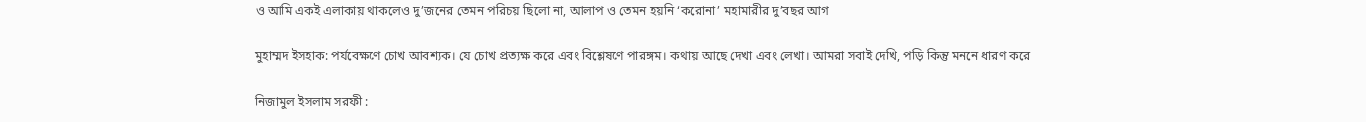ও আমি একই এলাকায় থাকলেও দু’জনের তেমন পরিচয় ছিলো না, আলাপ ও তেমন হয়নি ‘করোনা’ মহামারীর দু’বছর আগ

মুহাম্মদ ইসহাক: পর্যবেক্ষণে চোখ আবশ্যক। যে চোখ প্রত্যক্ষ করে এবং বিশ্লেষণে পারঙ্গম। কথায় আছে দেখা এবং লেখা। আমরা সবাই দেখি, পড়ি কিন্তু মননে ধারণ করে

নিজামুল ইসলাম সরফী :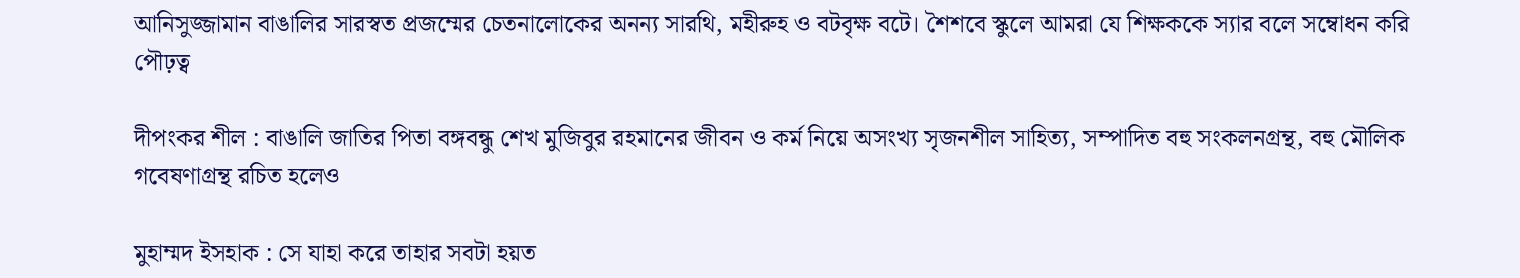আনিসুজ্জামান বাঙালির সারস্বত প্রজম্মের চেতনালোকের অনন্য সারথি, মহীরুহ ও বটবৃক্ষ বটে। শৈশবে স্কুলে আমরা যে শিক্ষককে স্যার বলে সম্বোধন করি পৌঢ়ত্ব

দীপংকর শীল : বাঙালি জাতির পিতা বঙ্গবন্ধু শেখ মুজিবুর রহমানের জীবন ও কর্ম নিয়ে অসংখ্য সৃজনশীল সাহিত্য, সম্পাদিত বহু সংকলনগ্রন্থ, বহু মৌলিক গবেষণাগ্রন্থ রচিত হলেও

মুহাম্মদ ইসহাক : সে যাহা করে তাহার সবটা হয়ত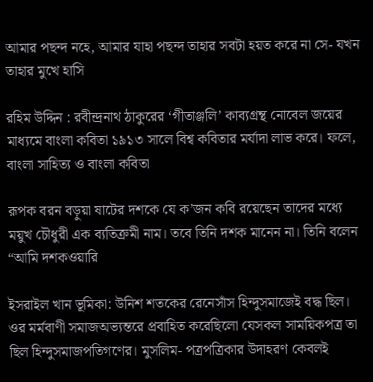আমার পছন্দ নহে, আমার যাহা পছন্দ তাহার সবটা হয়ত করে না সে- যখন তাহার মুখে হাসি

রহিম উদ্দিন : রবীন্দ্রনাথ ঠাকুরের ‘গীতাঞ্জলি’ কাব্যগ্রন্থ নোবেল জয়ের মাধ্যমে বাংলা কবিতা ১৯১৩ সালে বিশ্ব কবিতার মর্যাদা লাভ করে। ফলে, বাংলা সাহিত্য ও বাংলা কবিতা

রূপক বরন বড়ুয়া ষাটের দশকে যে ক’জন কবি রয়েছেন তাদের মধ্যে ময়ুখ চৌধুরী এক ব্যতিক্রমী নাম। তবে তিনি দশক মানেন না। তিনি বলেন “আমি দশকওয়ারি

ইসরাইল খান ভূমিকা: উনিশ শতকের রেনেসাঁস হিন্দুসমাজেই বদ্ধ ছিল। ওর মর্মবাণী সমাজঅভ্যন্তরে প্রবাহিত করেছিলো যেসকল সাময়িকপত্র তা ছিল হিন্দুসমাজপতিগণের। মুসলিম- পত্রপত্রিকার উদাহরণ কেবলই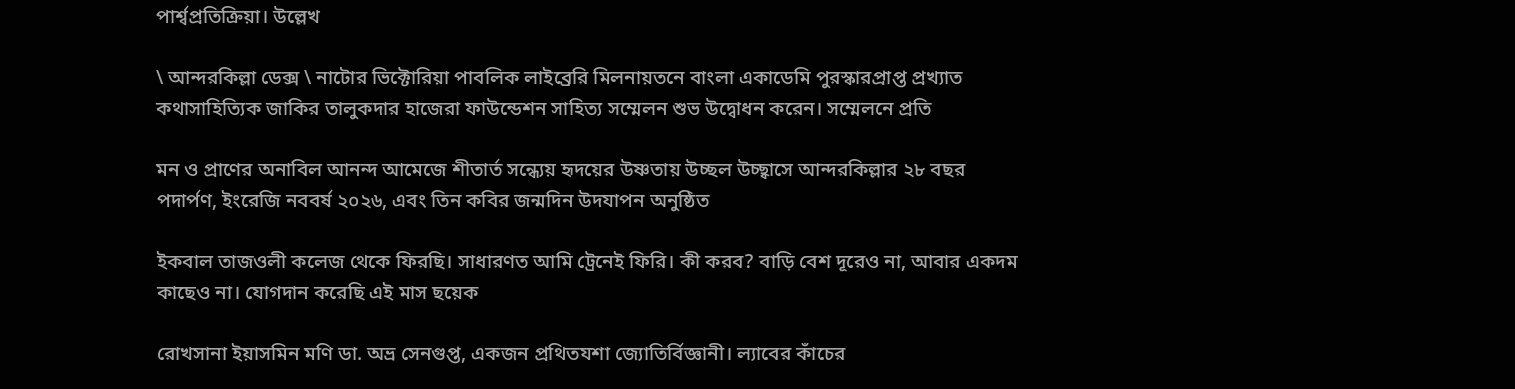পার্শ্বপ্রতিক্রিয়া। উল্লেখ

\ আন্দরকিল্লা ডেক্স \ নাটোর ভিক্টোরিয়া পাবলিক লাইব্রেরি মিলনায়তনে বাংলা একাডেমি পুরস্কারপ্রাপ্ত প্রখ্যাত কথাসাহিত্যিক জাকির তালুকদার হাজেরা ফাউন্ডেশন সাহিত্য সম্মেলন শুভ উদ্বোধন করেন। সম্মেলনে প্রতি

মন ও প্রাণের অনাবিল আনন্দ আমেজে শীতার্ত সন্ধ্যেয় হৃদয়ের উষ্ণতায় উচ্ছল উচ্ছ্বাসে আন্দরকিল্লার ২৮ বছর পদার্পণ, ইংরেজি নববর্ষ ২০২৬, এবং তিন কবির জন্মদিন উদযাপন অনুষ্ঠিত

ইকবাল তাজওলী কলেজ থেকে ফিরছি। সাধারণত আমি ট্রেনেই ফিরি। কী করব? বাড়ি বেশ দূরেও না, আবার একদম কাছেও না। যোগদান করেছি এই মাস ছয়েক

রোখসানা ইয়াসমিন মণি ডা. অভ্র সেনগুপ্ত, একজন প্রথিতযশা জ্যোতির্বিজ্ঞানী। ল্যাবের কাঁচের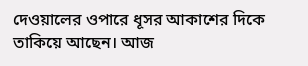দেওয়ালের ওপারে ধূসর আকাশের দিকে তাকিয়ে আছেন। আজ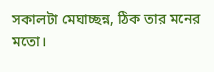সকালটা মেঘাচ্ছন্ন, ঠিক তার মনের মতো।